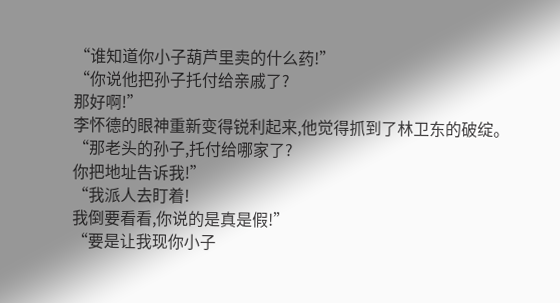“谁知道你小子葫芦里卖的什么药!”
“你说他把孙子托付给亲戚了?
那好啊!”
李怀德的眼神重新变得锐利起来,他觉得抓到了林卫东的破绽。
“那老头的孙子,托付给哪家了?
你把地址告诉我!”
“我派人去盯着!
我倒要看看,你说的是真是假!”
“要是让我现你小子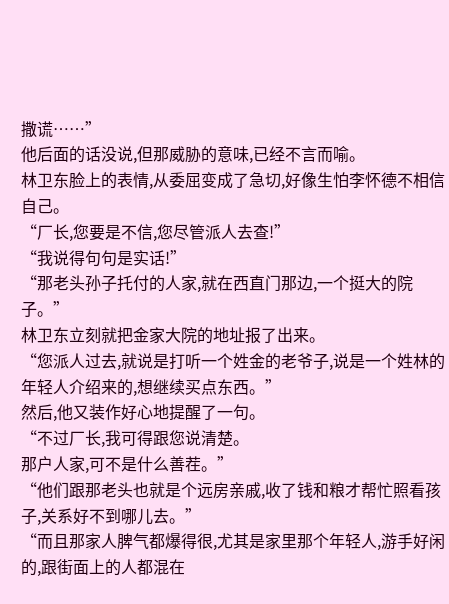撒谎……”
他后面的话没说,但那威胁的意味,已经不言而喻。
林卫东脸上的表情,从委屈变成了急切,好像生怕李怀德不相信自己。
“厂长,您要是不信,您尽管派人去查!”
“我说得句句是实话!”
“那老头孙子托付的人家,就在西直门那边,一个挺大的院子。”
林卫东立刻就把金家大院的地址报了出来。
“您派人过去,就说是打听一个姓金的老爷子,说是一个姓林的年轻人介绍来的,想继续买点东西。”
然后,他又装作好心地提醒了一句。
“不过厂长,我可得跟您说清楚。
那户人家,可不是什么善茬。”
“他们跟那老头也就是个远房亲戚,收了钱和粮才帮忙照看孩子,关系好不到哪儿去。”
“而且那家人脾气都爆得很,尤其是家里那个年轻人,游手好闲的,跟街面上的人都混在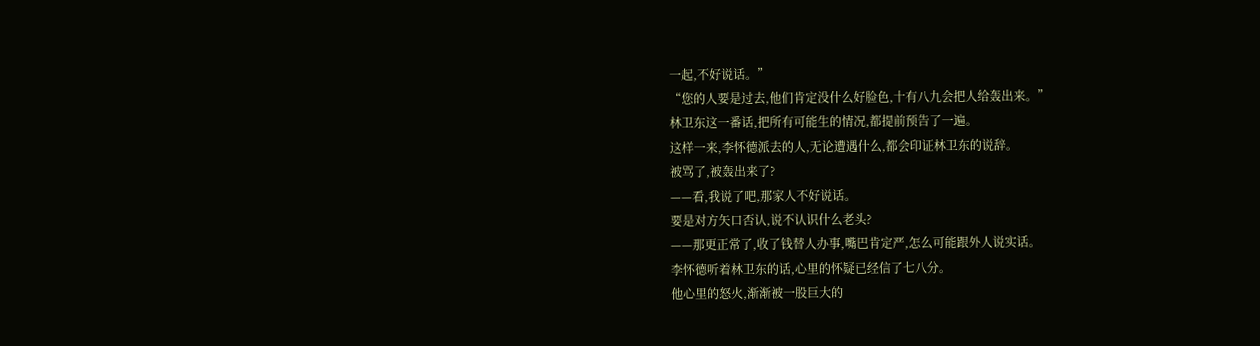一起,不好说话。”
“您的人要是过去,他们肯定没什么好脸色,十有八九会把人给轰出来。”
林卫东这一番话,把所有可能生的情况,都提前预告了一遍。
这样一来,李怀德派去的人,无论遭遇什么,都会印证林卫东的说辞。
被骂了,被轰出来了?
——看,我说了吧,那家人不好说话。
要是对方矢口否认,说不认识什么老头?
——那更正常了,收了钱替人办事,嘴巴肯定严,怎么可能跟外人说实话。
李怀德听着林卫东的话,心里的怀疑已经信了七八分。
他心里的怒火,渐渐被一股巨大的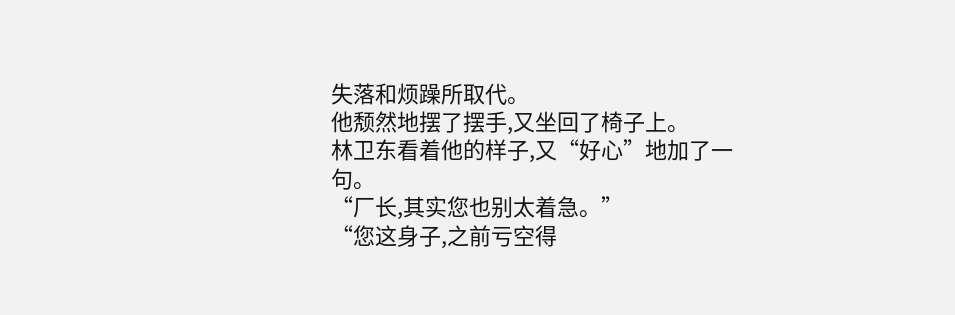失落和烦躁所取代。
他颓然地摆了摆手,又坐回了椅子上。
林卫东看着他的样子,又“好心”地加了一句。
“厂长,其实您也别太着急。”
“您这身子,之前亏空得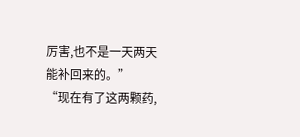厉害,也不是一天两天能补回来的。”
“现在有了这两颗药,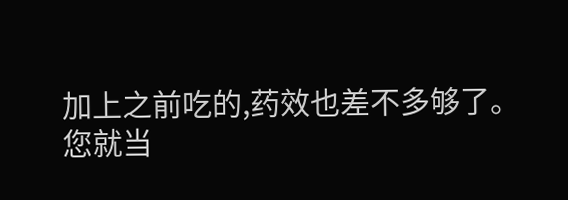加上之前吃的,药效也差不多够了。
您就当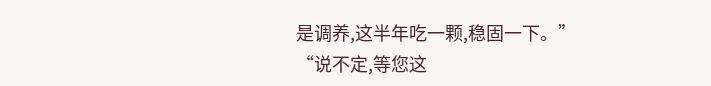是调养,这半年吃一颗,稳固一下。”
“说不定,等您这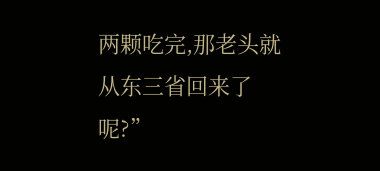两颗吃完,那老头就从东三省回来了呢?”